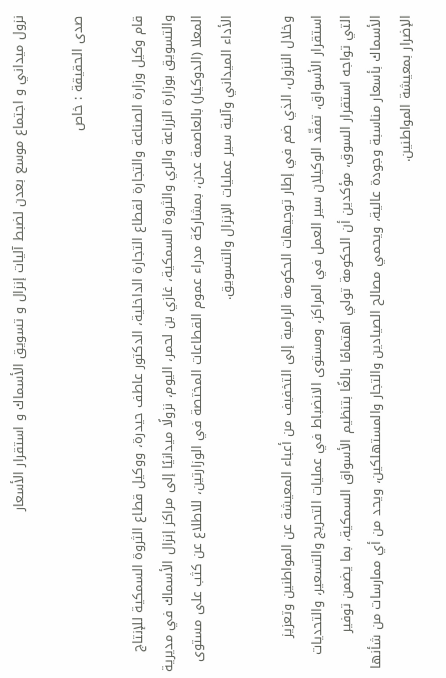نزول ميداني و اجتماع موسع بعدن لضبط آليات إنزال و تسويق الأسماك و استقرار الأسعار

صدى الحقيقة : خاص

قام وكيل وزارة الصناعة والتجارة لقطاع التجارة الداخلية، الدكتور عاطف حيدرة، ووكيل قطاع الثروة السمكية للإنتاج والتسويق بوزارة الزراعة والري والثروة السمكية، غازي بن لحمر، اليوم، نزولًا ميدانيًا إلى مراكز إنزال الأسماك في مديرية المعلا (الدوكيار) بالعاصمة عدن، بمشاركة مدراء عموم القطاعات المختصة في الوزارتين، للاطلاع عن كثب على مستوى الأداء الميداني وآلية سير عمليات الإنزال والتسويق.

وخلال النزول، الذي ضم في إطار توجيهات الحكومة الرامية إلى التخفيف من أعباء المعيشة عن المواطنين وتعزيز استقرار الأسواق، تفقّد الوكيلان سير العمل في المراكز، ومستوى الانضباط في عمليات التحريج والتسعير، والتحديات التي تواجه استقرار السوق، مؤكدين أن الحكومة تولي اهتمامًا بالغًا بتنظيم الأسواق السمكية، بما يضمن توفير الأسماك بأسعار مناسبة وجودة عالية، ويحمي مصالح الصيادين والتجار والمستهلكين، ويحد من أي ممارسات من شأنها الإضرار بمعيشة المواطنين.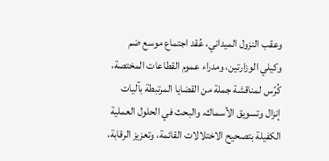وعقب النزول الميداني، عُقد اجتماع موسع ضم وكيلي الوزارتين، ومدراء عموم القطاعات المختصة، كُرّس لمناقشة جملة من القضايا المرتبطة بآليات إنزال وتسويق الأسماك، والبحث في الحلول العملية الكفيلة بتصحيح الاختلالات القائمة، وتعزيز الرقابة،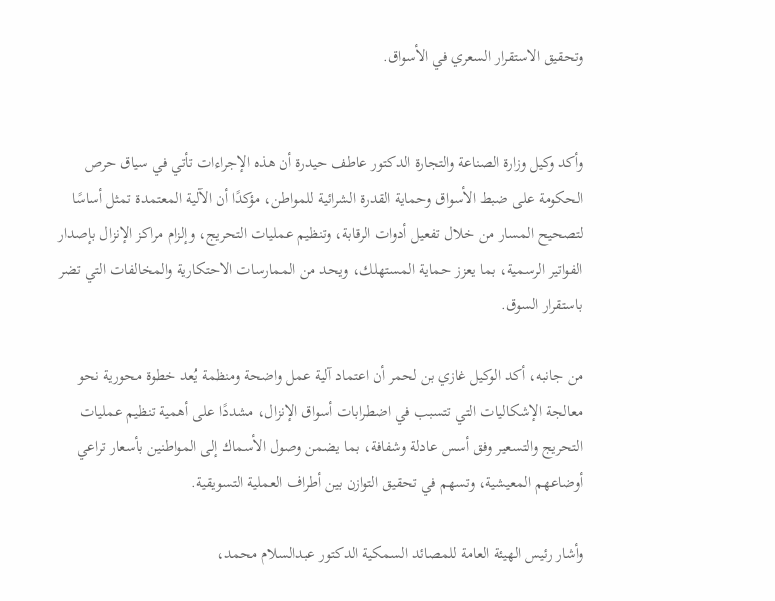وتحقيق الاستقرار السعري في الأسواق.


وأكد وكيل وزارة الصناعة والتجارة الدكتور عاطف حيدرة أن هذه الإجراءات تأتي في سياق حرص الحكومة على ضبط الأسواق وحماية القدرة الشرائية للمواطن، مؤكدًا أن الآلية المعتمدة تمثل أساسًا لتصحيح المسار من خلال تفعيل أدوات الرقابة، وتنظيم عمليات التحريج، وإلزام مراكز الإنزال بإصدار الفواتير الرسمية، بما يعزز حماية المستهلك، ويحد من الممارسات الاحتكارية والمخالفات التي تضر باستقرار السوق.

من جانبه، أكد الوكيل غازي بن لحمر أن اعتماد آلية عمل واضحة ومنظمة يُعد خطوة محورية نحو معالجة الإشكاليات التي تتسبب في اضطرابات أسواق الإنزال، مشددًا على أهمية تنظيم عمليات التحريج والتسعير وفق أسس عادلة وشفافة، بما يضمن وصول الأسماك إلى المواطنين بأسعار تراعي أوضاعهم المعيشية، وتسهم في تحقيق التوازن بين أطراف العملية التسويقية.

وأشار رئيس الهيئة العامة للمصائد السمكية الدكتور عبدالسلام محمد،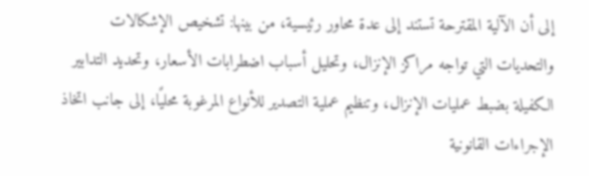إلى أن الآلية المقترحة تستند إلى عدة محاور رئيسية، من بينها: تشخيص الإشكالات والتحديات التي تواجه مراكز الإنزال، وتحليل أسباب اضطرابات الأسعار، وتحديد التدابير الكفيلة بضبط عمليات الإنزال، وتنظيم عملية التصدير للأنواع المرغوبة محليًا، إلى جانب اتخاذ الإجراءات القانونية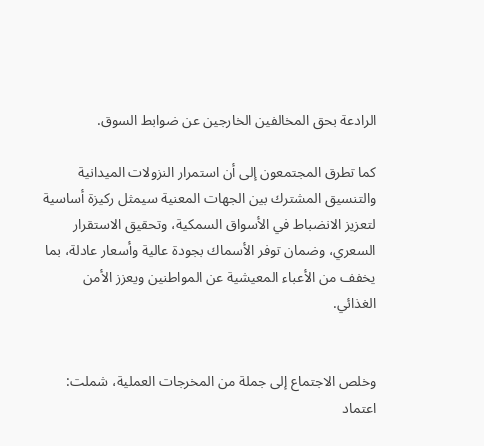الرادعة بحق المخالفين الخارجين عن ضوابط السوق.

كما تطرق المجتمعون إلى أن استمرار النزولات الميدانية والتنسيق المشترك بين الجهات المعنية سيمثل ركيزة أساسية لتعزيز الانضباط في الأسواق السمكية، وتحقيق الاستقرار السعري، وضمان توفر الأسماك بجودة عالية وأسعار عادلة، بما يخفف من الأعباء المعيشية عن المواطنين ويعزز الأمن الغذائي.


وخلص الاجتماع إلى جملة من المخرجات العملية، شملت: اعتماد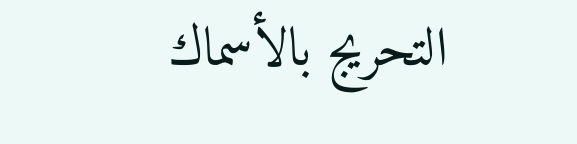التحريج بالأسماك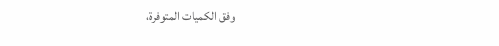وفق الكميات المتوفرة،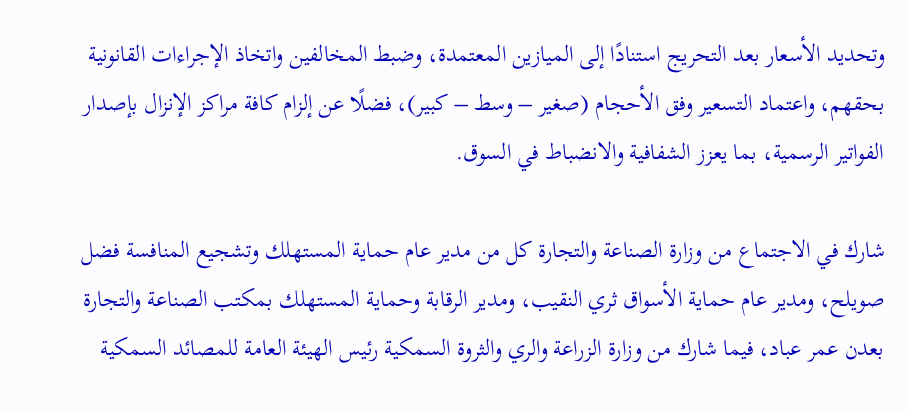وتحديد الأسعار بعد التحريج استنادًا إلى الميازين المعتمدة، وضبط المخالفين واتخاذ الإجراءات القانونية بحقهم، واعتماد التسعير وفق الأحجام (صغير – وسط – كبير)، فضلًا عن إلزام كافة مراكز الإنزال بإصدار الفواتير الرسمية، بما يعزز الشفافية والانضباط في السوق.

شارك في الاجتماع من وزارة الصناعة والتجارة كل من مدير عام حماية المستهلك وتشجيع المنافسة فضل صويلح، ومدير عام حماية الأسواق ثري النقيب، ومدير الرقابة وحماية المستهلك بمكتب الصناعة والتجارة بعدن عمر عباد، فيما شارك من وزارة الزراعة والري والثروة السمكية رئيس الهيئة العامة للمصائد السمكية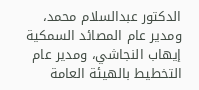الدكتور عبدالسلام محمد، ومدير عام المصائد السمكية إيهاب النجاشي، ومدير عام التخطيط بالهيئة العامة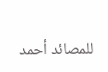للمصائد أحمد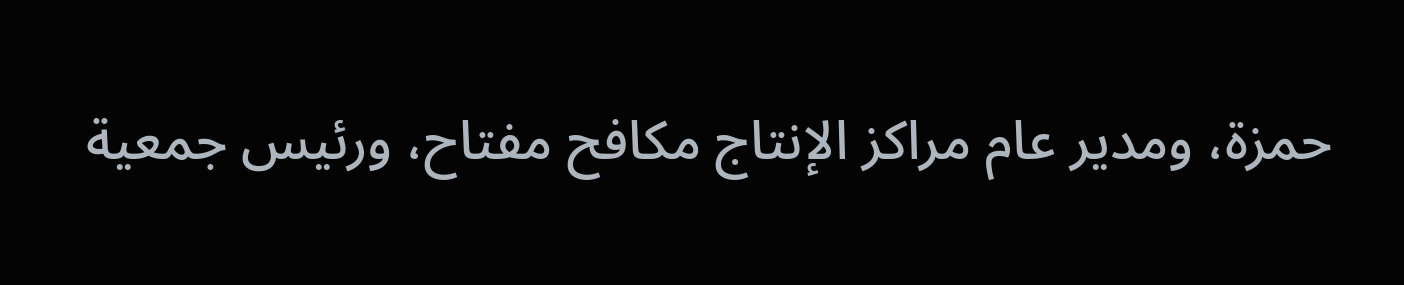حمزة، ومدير عام مراكز الإنتاج مكافح مفتاح، ورئيس جمعية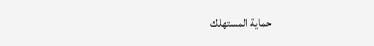حماية المستهلك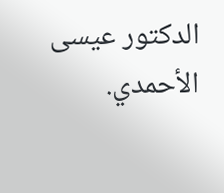الدكتور عيسى الأحمدي.